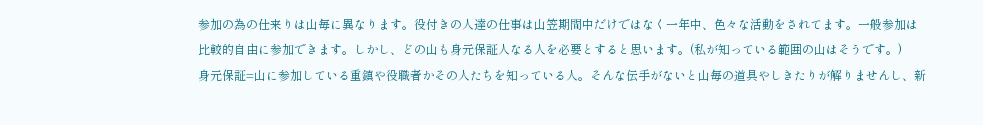参加の為の仕来りは山毎に異なります。役付きの人達の仕事は山笠期間中だけではなく一年中、色々な活動をされてます。一般参加は比較的自由に参加できます。しかし、どの山も身元保証人なる人を必要とすると思います。(私が知っている範囲の山はそうです。)
身元保証=山に参加している重鎮や役職者かその人たちを知っている人。そんな伝手がないと山毎の道具やしきたりが解りませんし、新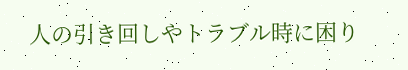人の引き回しやトラブル時に困り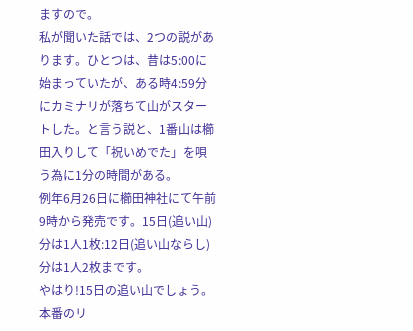ますので。
私が聞いた話では、2つの説があります。ひとつは、昔は5:00に始まっていたが、ある時4:59分にカミナリが落ちて山がスタートした。と言う説と、1番山は櫛田入りして「祝いめでた」を唄う為に1分の時間がある。
例年6月26日に櫛田神社にて午前9時から発売です。15日(追い山)分は1人1枚:12日(追い山ならし)分は1人2枚まです。
やはり!15日の追い山でしょう。本番のリ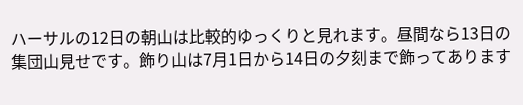ハーサルの12日の朝山は比較的ゆっくりと見れます。昼間なら13日の集団山見せです。飾り山は7月1日から14日の夕刻まで飾ってあります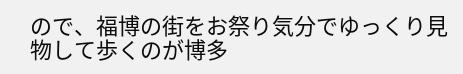ので、福博の街をお祭り気分でゆっくり見物して歩くのが博多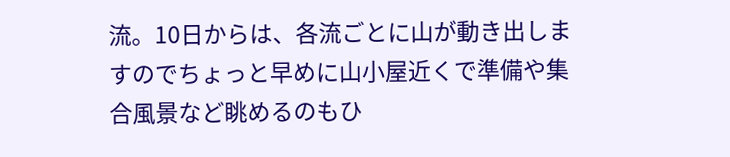流。10日からは、各流ごとに山が動き出しますのでちょっと早めに山小屋近くで準備や集合風景など眺めるのもひ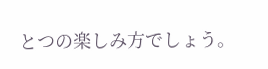とつの楽しみ方でしょう。